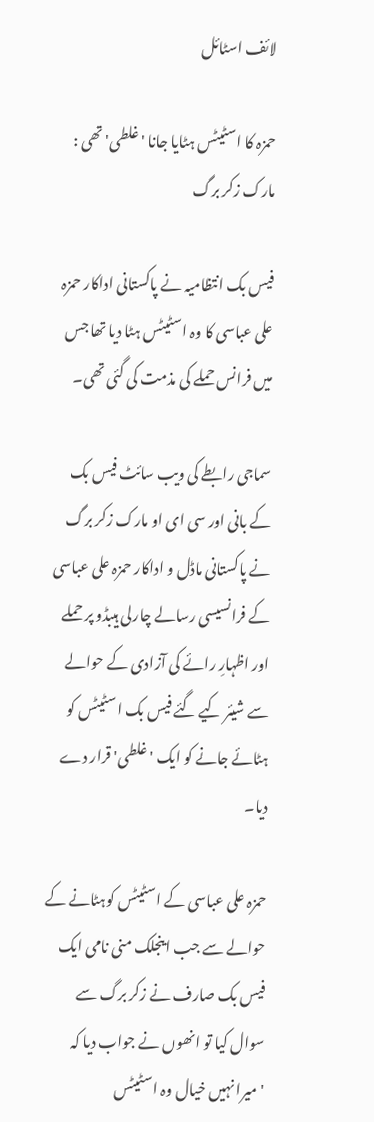لائف اسٹائل

حمزہ کا اسٹیٹس ہٹایا جانا 'غلطی' تھی : مارک زکر برگ

فیس بک انتظامیہ نے پاکستانی اداکار حمزہ علی عباسی کا وہ اسٹیٹس ہٹا دیا تھا جس میں فرانس حملے کی مذمت کی گئی تھی۔

سماجی رابطے کی ویب سائٹ فیس بک کے بانی اور سی ای او مارک زکر برگ نے پاکستانی ماڈل و اداکار حمزہ علی عباسی کے فرانسیسی رسالے چارلی ہیبڈو پر حملے اور اظہارِ رائے کی آزادی کے حوالے سے شیئر کیے گئے فیس بک اسٹیٹس کو ہٹائے جانے کو ایک 'غلطی' قرار دے دیا۔

حمزہ علی عباسی کے اسٹیٹس کوہٹانے کے حوالے سے جب اینجلک منی نامی ایک فیس بک صارف نے زکر برگ سے سوال کیا تو انھوں نے جواب دیا کہ 'میرا نہیں خیال وہ اسٹیٹس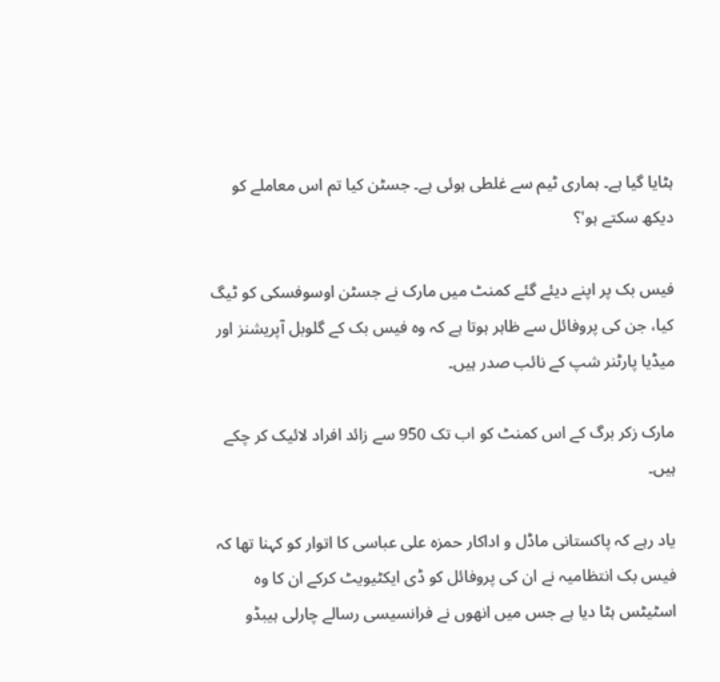ہٹایا گیا ہے۔ ہماری ٹیم سے غلطی ہوئی ہے۔ جسٹن کیا تم اس معاملے کو دیکھ سکتے ہو'؟

فیس بک پر اپنے دیئے گئے کمنٹ میں مارک نے جسٹن اوسوفسکی کو ٹیگ کیا، جن کی پروفائل سے ظاہر ہوتا ہے کہ وہ فیس بک کے گلوبل آپریشنز اور میڈیا پارٹنر شپ کے نائب صدر ہیں۔

مارک زکر برگ کے اس کمنٹ کو اب تک 950 سے زائد افراد لائیک کر چکے ہیں۔

یاد رہے کہ پاکستانی ماڈل و اداکار حمزہ علی عباسی کا اتوار کو کہنا تھا کہ فیس بک انتظامیہ نے ان کی پروفائل کو ڈی ایکٹیویٹ کرکے ان کا وہ اسٹیٹس ہٹا دیا ہے جس میں انھوں نے فرانسیسی رسالے چارلی ہیبڈو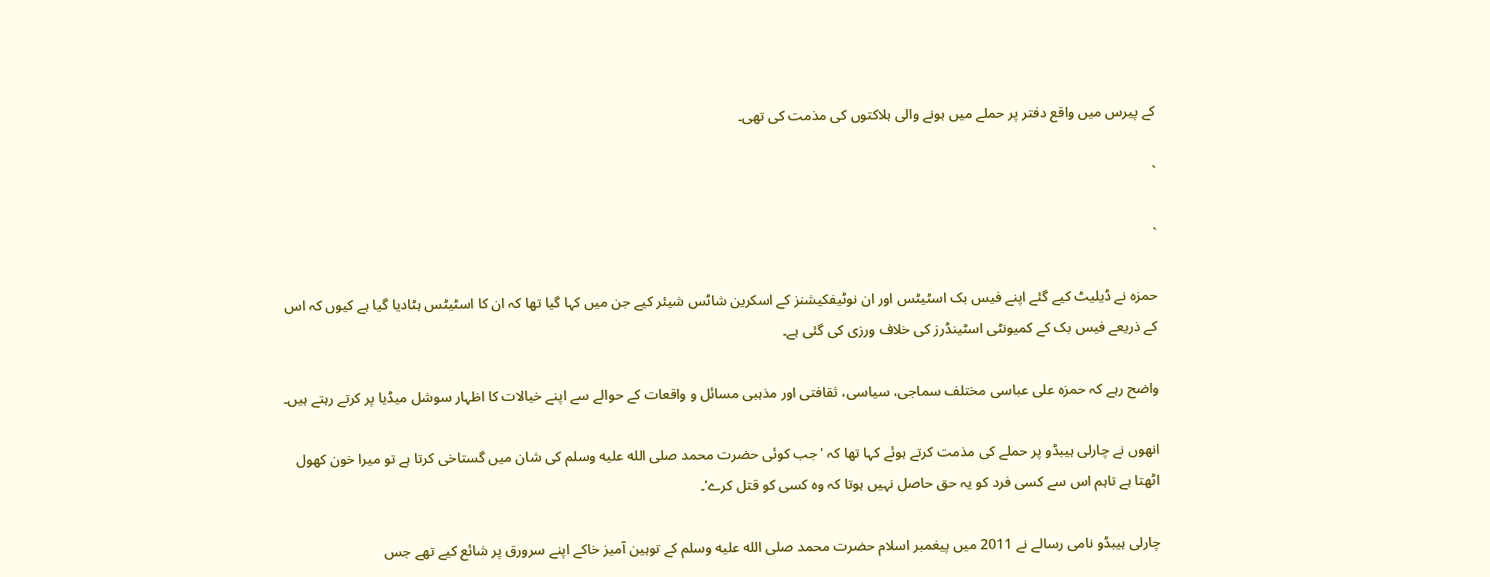کے پیرس میں واقع دفتر پر حملے میں ہونے والی ہلاکتوں کی مذمت کی تھی۔

`

`

حمزہ نے ڈیلیٹ کیے گئے اپنے فیس بک اسٹیٹس اور ان نوٹیفکیشنز کے اسکرین شاٹس شیئر کیے جن میں کہا گیا تھا کہ ان کا اسٹیٹس ہٹادیا گیا ہے کیوں کہ اس کے ذریعے فیس بک کے کمیونٹی اسٹینڈرز کی خلاف ورزی کی گئی ہے۔

واضح رہے کہ حمزہ علی عباسی مختلف سماجی، سیاسی، ثقافتی اور مذہبی مسائل و واقعات کے حوالے سے اپنے خیالات کا اظہار سوشل میڈیا پر کرتے رہتے ہیں۔

انھوں نے چارلی ہیبڈو پر حملے کی مذمت کرتے ہوئے کہا تھا کہ 'جب کوئی حضرت محمد صلى الله عليه وسلم کی شان میں گستاخی کرتا ہے تو میرا خون کھول اٹھتا ہے تاہم اس سے کسی فرد کو یہ حق حاصل نہیں ہوتا کہ وہ کسی کو قتل کرے'۔

چارلی ہیبڈو نامی رسالے نے 2011 میں پیغمبر اسلام حضرت محمد صلى الله عليه وسلم کے توہین آمیز خاکے اپنے سرورق پر شائع کیے تھے جس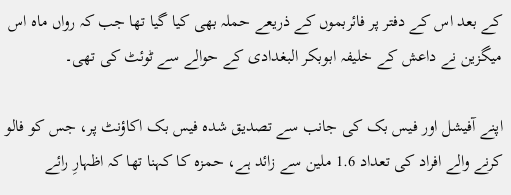کے بعد اس کے دفتر پر فائربموں کے ذریعے حملہ بھی کیا گیا تھا جب کہ رواں ماہ اس میگزین نے داعش کے خلیفہ ابوبکر البغدادی کے حوالے سے ٹوئٹ کی تھی۔

اپنے آفیشل اور فیس بک کی جانب سے تصدیق شدہ فیس بک اکاؤنٹ پر، جس کو فالو کرنے والے افراد کی تعداد 1.6 ملین سے زائد ہے، حمزہ کا کہنا تھا کہ اظہارِ رائے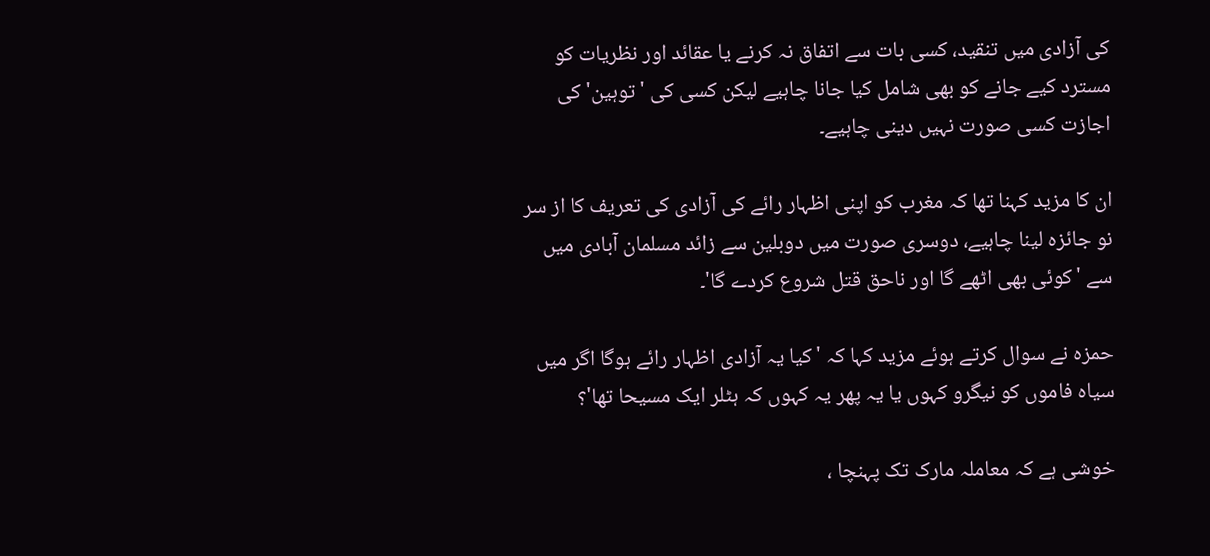کی آزادی میں تنقید، کسی بات سے اتفاق نہ کرنے یا عقائد اور نظریات کو مسترد کیے جانے کو بھی شامل کیا جانا چاہیے لیکن کسی کی 'توہین' کی اجازت کسی صورت نہیں دینی چاہیے۔

ان کا مزید کہنا تھا کہ مغرب کو اپنی اظہار رائے کی آزادی کی تعریف کا از سر نو جائزہ لینا چاہیے، دوسری صورت میں دوبلین سے زائد مسلمان آبادی میں سے 'کوئی بھی اٹھے گا اور ناحق قتل شروع کردے گا'۔

حمزہ نے سوال کرتے ہوئے مزید کہا کہ 'کیا یہ آزادی اظہار رائے ہوگا اگر میں سیاہ فاموں کو نیگرو کہوں یا یہ پھر یہ کہوں کہ ہٹلر ایک مسیحا تھا'؟

خوشی ہے کہ معاملہ مارک تک پہنچا ،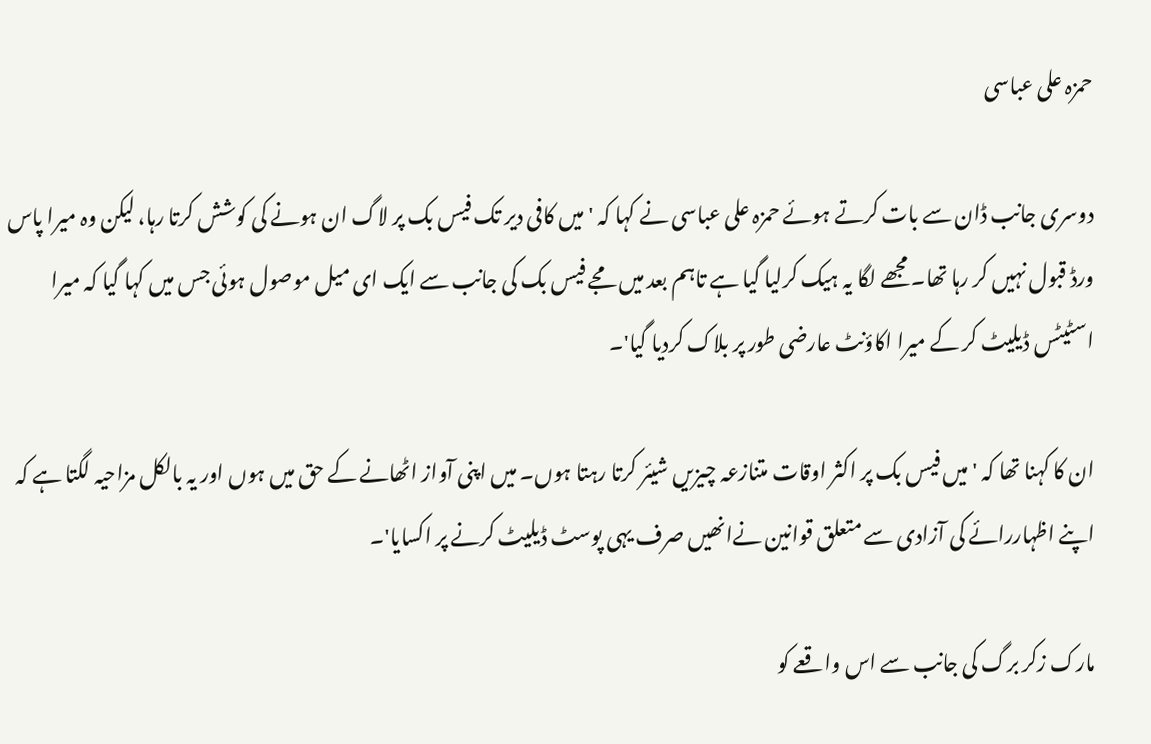حمزہ علی عباسی

دوسری جانب ڈان سے بات کرتے ہوئے حمزہ علی عباسی نے کہا کہ 'میں کافی دیر تک فیس بک پر لاگ ان ہونے کی کوشش کرتا رہا، لیکن وہ میرا پاس ورڈ قبول نہیں کر رہا تھا۔ مجھے لگا یہ ہیک کرلیا گیا ہے تاہم بعد میں مجے فیس بک کی جانب سے ایک ای میل موصول ہوئی جس میں کہا گیا کہ میرا اسٹیٹس ڈیلیٹ کر کے میرا اکاؤنٹ عارضی طور پر بلاک کردیا گیا'۔

ان کا کہنا تھا کہ 'میں فیس بک پر اکثر اوقات متنازعہ چیزیں شیئر کرتا رہتا ہوں۔ میں اپنی آواز اٹھانے کے حق میں ہوں اور یہ بالکل مزاحیہ لگتا ہے کہ اپنے اظہاررائے کی آزادی سے متعلق قوانین نےانھیں صرف یہی پوسٹ ڈیلیٹ کرنے پر اکسایا'۔

مارک زکر برگ کی جانب سے اس واقعے کو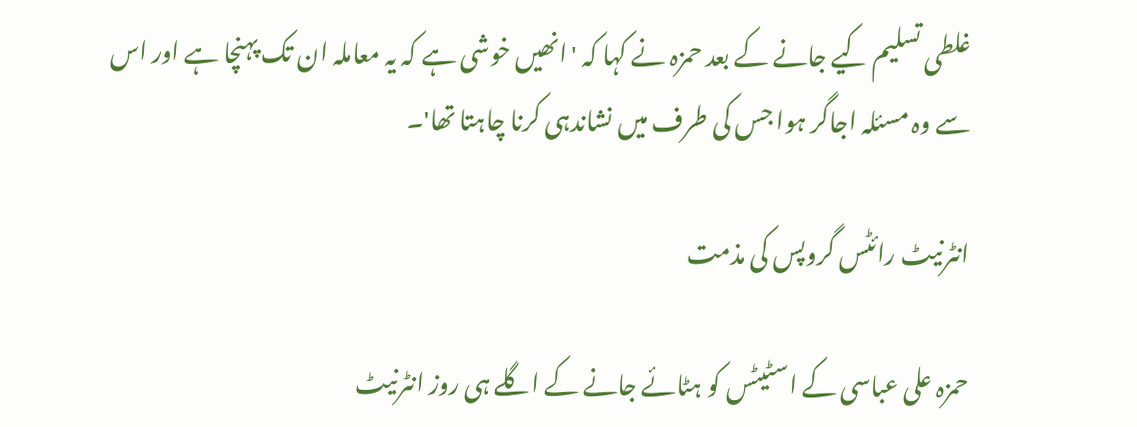غلطی تسلیم کیے جانے کے بعد حمزہ نے کہا کہ 'انھیں خوشی ہے کہ یہ معاملہ ان تک پہنچا ہے اور اس سے وہ مسئلہ اجاگر ہوا جس کی طرف میں نشاندہی کرنا چاہتا تھا'۔

انٹرنیٹ رائٹس گروپس کی مذمت

حمزہ علی عباسی کے اسٹیٹس کو ہٹائے جانے کے اگلے ہی روز انٹرنیٹ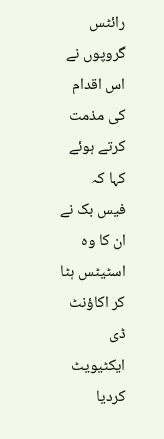رائٹس گروپوں نے اس اقدام کی مذمت کرتے ہوئے کہا کہ فیس بک نے ان کا وہ اسٹیٹس ہٹا کر اکاؤنٹ ڈی ایکٹیویٹ کردیا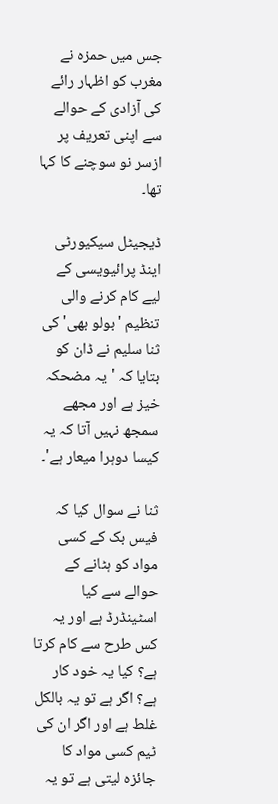جس میں حمزہ نے مغرب کو اظہار رائے کی آزادی کے حوالے سے اپنی تعریف پر ازسر نو سوچنے کا کہا تھا۔

ڈیجیٹل سیکیورٹی اینڈ پرائیویسی کے لیے کام کرنے والی تنظیم 'بولو بھی' کی ثنا سلیم نے ڈان کو بتایا کہ 'یہ مضحکہ خیز ہے اور مجھے سمجھ نہیں آتا کہ یہ کیسا دوہرا میعار ہے'۔

ثنا نے سوال کیا کہ فیس بک کے کسی مواد کو ہٹانے کے حوالے سے کیا اسٹینڈرڈ ہے اور یہ کس طرح سے کام کرتا ہے؟ کیا یہ خود کار ہے؟ اگر ہے تو یہ بالکل غلط ہے اور اگر ان کی ٹیم کسی مواد کا جائزہ لیتی ہے تو یہ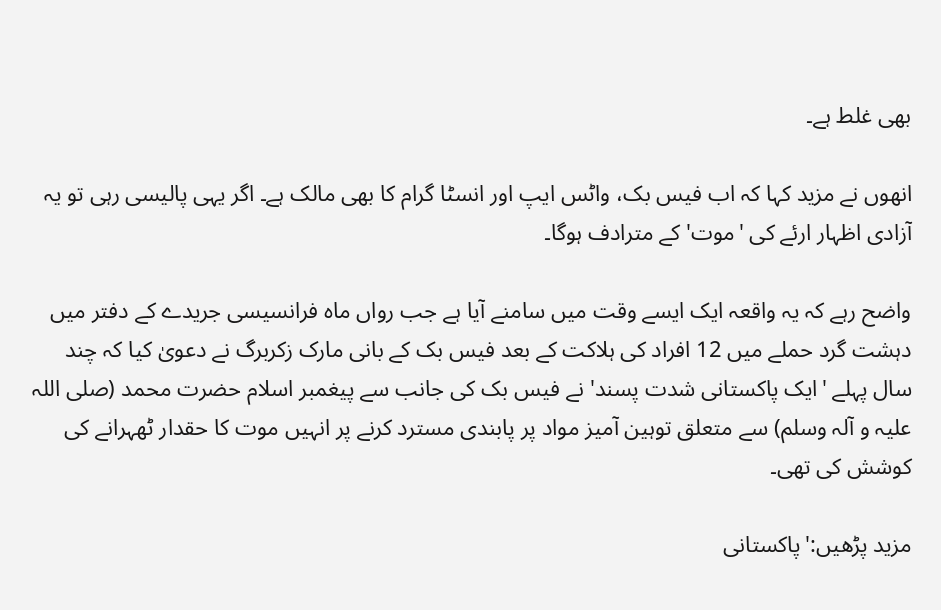بھی غلط ہے۔

انھوں نے مزید کہا کہ اب فیس بک، واٹس ایپ اور انسٹا گرام کا بھی مالک ہے۔ اگر یہی پالیسی رہی تو یہ آزادی اظہار ارئے کی 'موت' کے مترادف ہوگا۔

واضح رہے کہ یہ واقعہ ایک ایسے وقت میں سامنے آیا ہے جب رواں ماہ فرانسیسی جریدے کے دفتر میں دہشت گرد حملے میں 12 افراد کی ہلاکت کے بعد فیس بک کے بانی مارک زکربرگ نے دعویٰ کیا کہ چند سال پہلے 'ایک پاکستانی شدت پسند' نے فیس بک کی جانب سے پیغمبر اسلام حضرت محمد (صلی اللہ علیہ و آلہ وسلم) سے متعلق توہین آمیز مواد پر پابندی مسترد کرنے پر انہیں موت کا حقدار ٹھہرانے کی کوشش کی تھی۔

مزید پڑھیں:'پاکستانی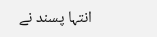انتہا پسند نے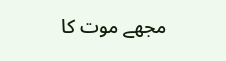مجھے موت کا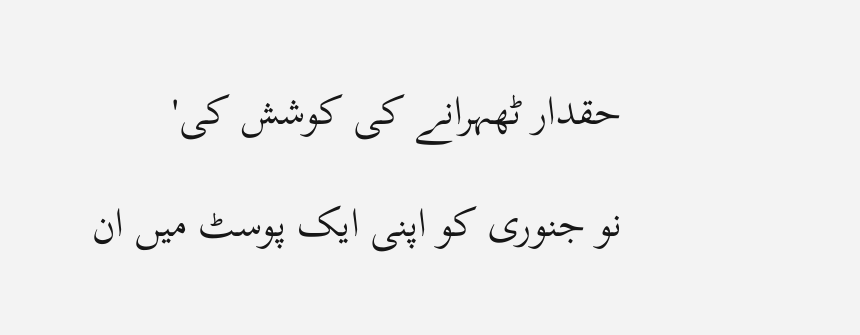حقدار ٹھہرانے کی کوشش کی'

نو جنوری کو اپنی ایک پوسٹ میں ان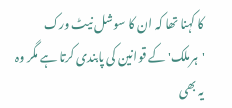کا کہنا تھا کہ ان کا سوشل نیٹ ورک 'ہرملک' کے قوانین کی پابندی کرتا ہے مگر وہ یہ بھی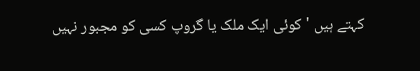کہتے ہیں 'کوئی ایک ملک یا گروپ کسی کو مجبور نہیں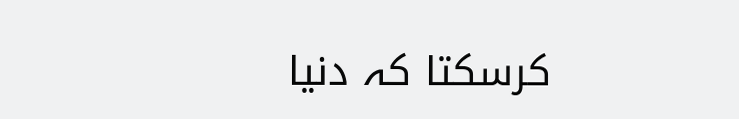کرسکتا کہ دنیا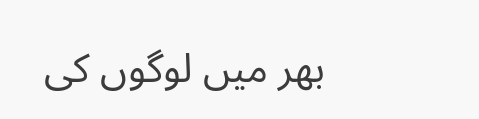بھر میں لوگوں کی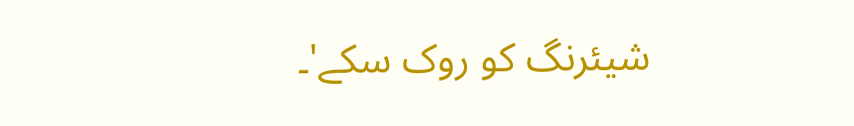شیئرنگ کو روک سکے'۔